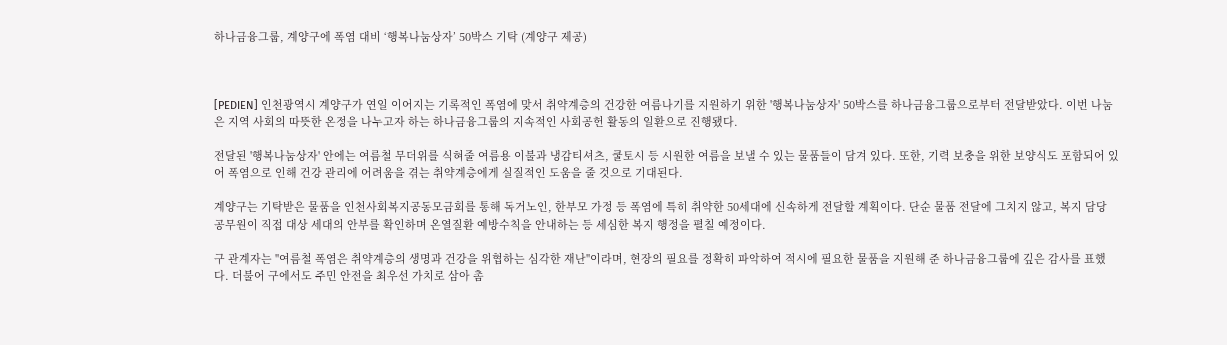하나금융그룹, 계양구에 폭염 대비 ‘행복나눔상자’ 50박스 기탁 (계양구 제공)



[PEDIEN] 인천광역시 계양구가 연일 이어지는 기록적인 폭염에 맞서 취약계층의 건강한 여름나기를 지원하기 위한 '행복나눔상자' 50박스를 하나금융그룹으로부터 전달받았다. 이번 나눔은 지역 사회의 따뜻한 온정을 나누고자 하는 하나금융그룹의 지속적인 사회공헌 활동의 일환으로 진행됐다.

전달된 '행복나눔상자' 안에는 여름철 무더위를 식혀줄 여름용 이불과 냉감티셔츠, 쿨토시 등 시원한 여름을 보낼 수 있는 물품들이 담겨 있다. 또한, 기력 보충을 위한 보양식도 포함되어 있어 폭염으로 인해 건강 관리에 어려움을 겪는 취약계층에게 실질적인 도움을 줄 것으로 기대된다.

계양구는 기탁받은 물품을 인천사회복지공동모금회를 통해 독거노인, 한부모 가정 등 폭염에 특히 취약한 50세대에 신속하게 전달할 계획이다. 단순 물품 전달에 그치지 않고, 복지 담당 공무원이 직접 대상 세대의 안부를 확인하며 온열질환 예방수칙을 안내하는 등 세심한 복지 행정을 펼칠 예정이다.

구 관계자는 "여름철 폭염은 취약계층의 생명과 건강을 위협하는 심각한 재난"이라며, 현장의 필요를 정확히 파악하여 적시에 필요한 물품을 지원해 준 하나금융그룹에 깊은 감사를 표했다. 더불어 구에서도 주민 안전을 최우선 가치로 삼아 촘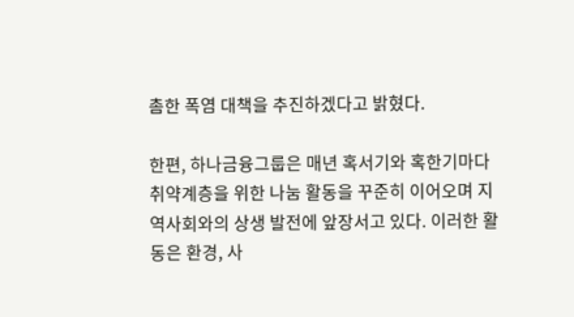촘한 폭염 대책을 추진하겠다고 밝혔다.

한편, 하나금융그룹은 매년 혹서기와 혹한기마다 취약계층을 위한 나눔 활동을 꾸준히 이어오며 지역사회와의 상생 발전에 앞장서고 있다. 이러한 활동은 환경, 사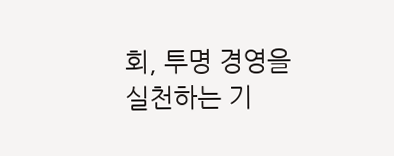회, 투명 경영을 실천하는 기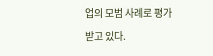업의 모범 사례로 평가받고 있다.